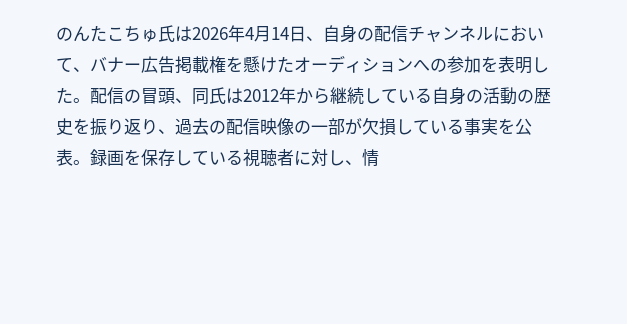のんたこちゅ氏は2026年4月14日、自身の配信チャンネルにおいて、バナー広告掲載権を懸けたオーディションへの参加を表明した。配信の冒頭、同氏は2012年から継続している自身の活動の歴史を振り返り、過去の配信映像の一部が欠損している事実を公表。録画を保存している視聴者に対し、情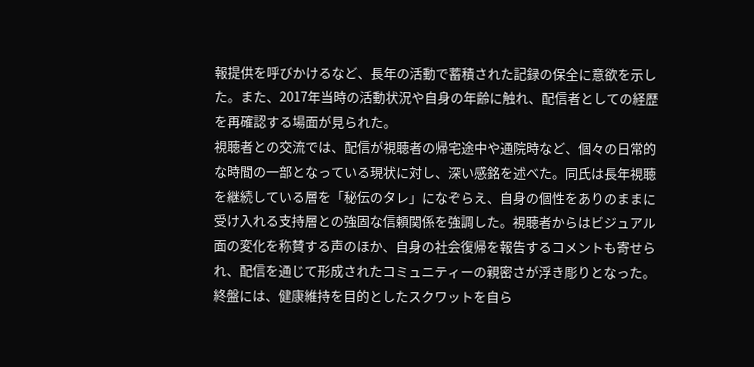報提供を呼びかけるなど、長年の活動で蓄積された記録の保全に意欲を示した。また、2017年当時の活動状況や自身の年齢に触れ、配信者としての経歴を再確認する場面が見られた。
視聴者との交流では、配信が視聴者の帰宅途中や通院時など、個々の日常的な時間の一部となっている現状に対し、深い感銘を述べた。同氏は長年視聴を継続している層を「秘伝のタレ」になぞらえ、自身の個性をありのままに受け入れる支持層との強固な信頼関係を強調した。視聴者からはビジュアル面の変化を称賛する声のほか、自身の社会復帰を報告するコメントも寄せられ、配信を通じて形成されたコミュニティーの親密さが浮き彫りとなった。
終盤には、健康維持を目的としたスクワットを自ら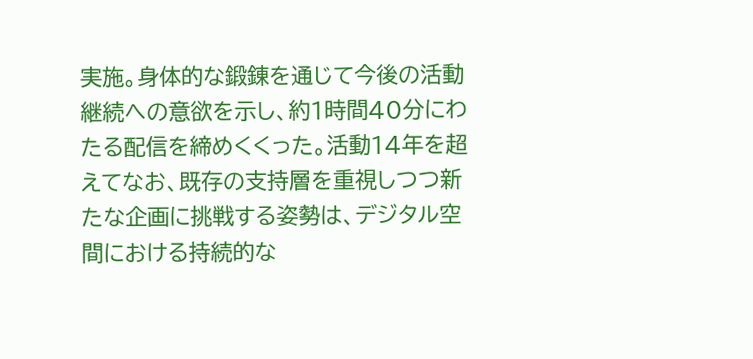実施。身体的な鍛錬を通じて今後の活動継続への意欲を示し、約1時間40分にわたる配信を締めくくった。活動14年を超えてなお、既存の支持層を重視しつつ新たな企画に挑戦する姿勢は、デジタル空間における持続的な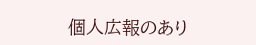個人広報のあり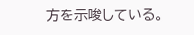方を示唆している。